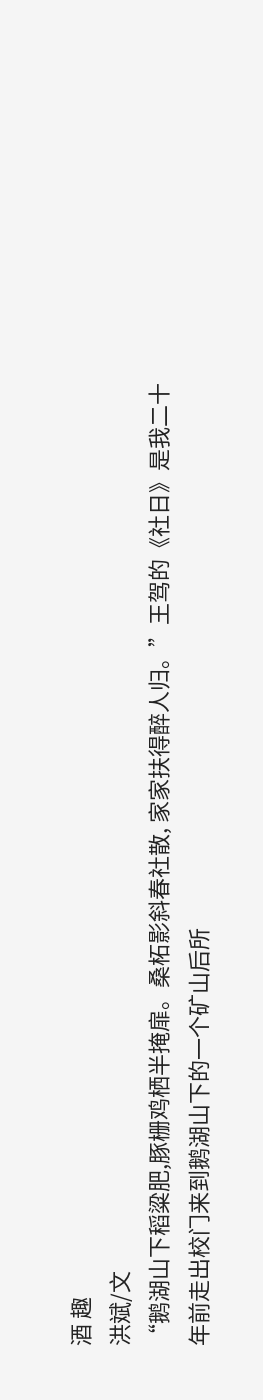酒 趣
洪斌/文
“鹅湖山下稻粱肥,豚栅鸡栖半掩扉。桑柘影斜春社散, 家家扶得醉人归。”王驾的《社日》是我二十年前走出校门来到鹅湖山下的一个矿山后所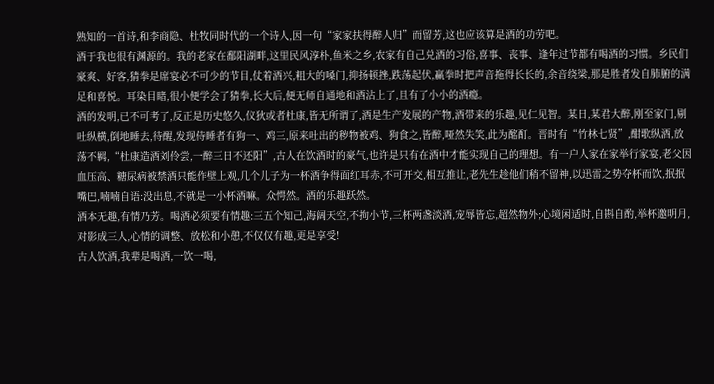熟知的一首诗,和李商隐、杜牧同时代的一个诗人,因一句“家家扶得醉人归”而留芳,这也应该算是酒的功劳吧。
酒于我也很有渊源的。我的老家在鄱阳湖畔,这里民风淳朴,鱼米之乡,农家有自己兑酒的习俗,喜事、丧事、逢年过节都有喝酒的习惯。乡民们豪爽、好客,猜拳是席宴必不可少的节目,仗着酒兴,粗大的嗓门,抑扬顿挫,跌荡起伏,赢拳时把声音拖得长长的,余音绕梁,那是胜者发自肺腑的满足和喜悦。耳染目睹,很小便学会了猜拳,长大后,便无师自通地和酒沾上了,且有了小小的酒瘾。
酒的发明,已不可考了,反正是历史悠久,仪狄或者杜康,皆无所谓了,酒是生产发展的产物,酒带来的乐趣,见仁见智。某日,某君大醉,刚至家门,剔吐纵横,倒地睡去,待醒,发现侍睡者有狗一、鸡三,原来吐出的秽物被鸡、狗食之,皆醉,哑然失笑,此为酩酊。晋时有“竹林七贤”,酣歌纵酒,放荡不羁,“杜康造酒刘伶尝,一醉三日不还阳”,古人在饮酒时的豪气,也许是只有在酒中才能实现自己的理想。有一户人家在家举行家宴,老父因血压高、糖尿病被禁酒只能作壁上观,几个儿子为一杯酒争得面红耳赤,不可开交,相互推让,老先生趁他们稍不留神,以迅雷之势夺杯而饮,抿抿嘴巴,喃喃自语:没出息,不就是一小杯酒嘛。众愕然。酒的乐趣跃然。
酒本无趣,有情乃芳。喝酒必须要有情趣:三五个知己,海阔天空,不拘小节,三杯两盏淡酒,宠辱皆忘,超然物外;心境闲适时,自斟自酌,举杯邀明月,对影成三人,心情的调整、放松和小憩,不仅仅有趣,更是享受!
古人饮酒,我辈是喝酒,一饮一喝,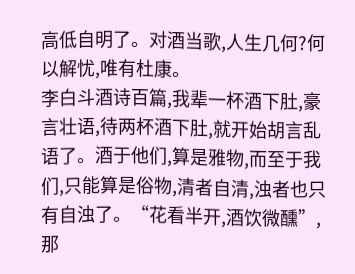高低自明了。对酒当歌,人生几何?何以解忧,唯有杜康。
李白斗酒诗百篇,我辈一杯酒下肚,豪言壮语,待两杯酒下肚,就开始胡言乱语了。酒于他们,算是雅物,而至于我们,只能算是俗物,清者自清,浊者也只有自浊了。“花看半开,酒饮微醺”,那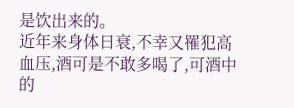是饮出来的。
近年来身体日衰,不幸又罹犯高血压,酒可是不敢多喝了,可酒中的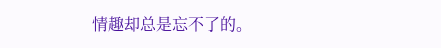情趣却总是忘不了的。